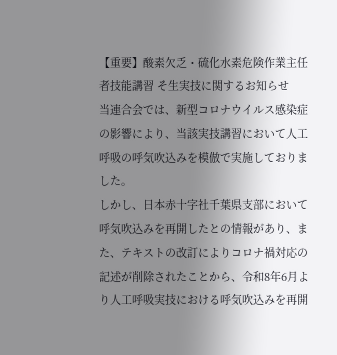【重要】酸素欠乏・硫化水素危険作業主任者技能講習 そ生実技に関するお知らせ
当連合会では、新型コロナウイルス感染症の影響により、当該実技講習において人工呼吸の呼気吹込みを模倣で実施しておりました。
しかし、日本赤十字社千葉県支部において呼気吹込みを再開したとの情報があり、また、テキストの改訂によりコロナ禍対応の記述が削除されたことから、令和8年6月より人工呼吸実技における呼気吹込みを再開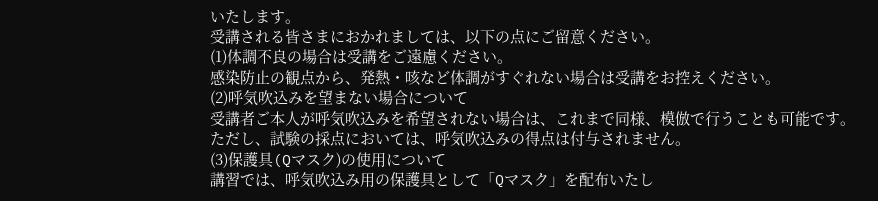いたします。
受講される皆さまにおかれましては、以下の点にご留意ください。
(1)体調不良の場合は受講をご遠慮ください。
感染防止の観点から、発熱・咳など体調がすぐれない場合は受講をお控えください。
(2)呼気吹込みを望まない場合について
受講者ご本人が呼気吹込みを希望されない場合は、これまで同様、模倣で行うことも可能です。
ただし、試験の採点においては、呼気吹込みの得点は付与されません。
(3)保護具(Qマスク)の使用について
講習では、呼気吹込み用の保護具として「Qマスク」を配布いたし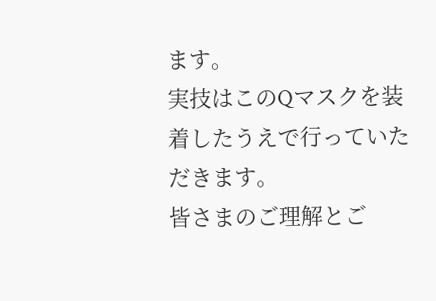ます。
実技はこのQマスクを装着したうえで行っていただきます。
皆さまのご理解とご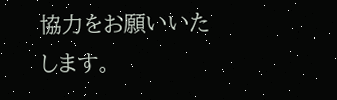協力をお願いいたします。